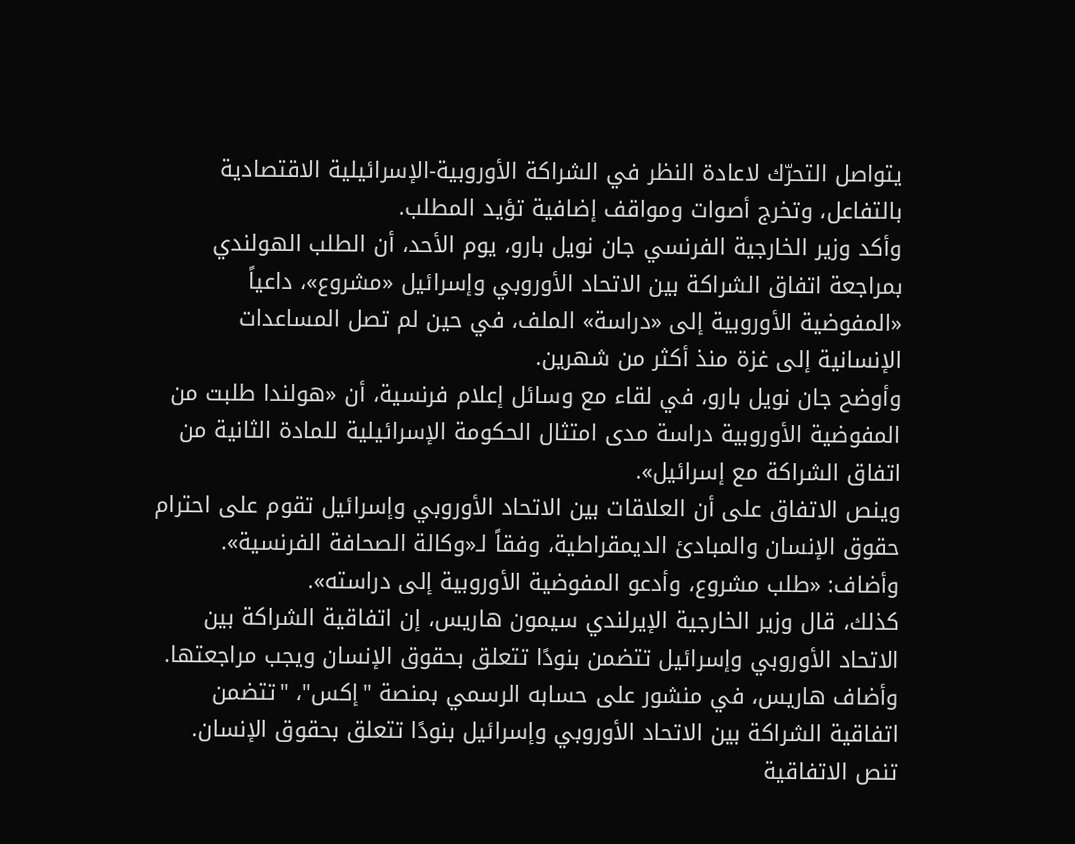يتواصل التحرّك لاعادة النظر في الشراكة الأوروبية-الإسرائيلية الاقتصادية بالتفاعل، وتخرج أصوات ومواقف إضافية تؤيد المطلب.
وأكد وزير الخارجية الفرنسي جان نويل بارو، يوم الأحد، أن الطلب الهولندي بمراجعة اتفاق الشراكة بين الاتحاد الأوروبي وإسرائيل «مشروع»، داعياً «المفوضية الأوروبية إلى «دراسة» الملف، في حين لم تصل المساعدات الإنسانية إلى غزة منذ أكثر من شهرين.
وأوضح جان نويل بارو، في لقاء مع وسائل إعلام فرنسية، أن «هولندا طلبت من المفوضية الأوروبية دراسة مدى امتثال الحكومة الإسرائيلية للمادة الثانية من اتفاق الشراكة مع إسرائيل».
وينص الاتفاق على أن العلاقات بين الاتحاد الأوروبي وإسرائيل تقوم على احترام حقوق الإنسان والمبادئ الديمقراطية، وفقاً لـ«وكالة الصحافة الفرنسية». وأضاف: «طلب مشروع، وأدعو المفوضية الأوروبية إلى دراسته».
كذلك، قال وزير الخارجية الإيرلندي سيمون هاريس، إن اتفاقية الشراكة بين الاتحاد الأوروبي وإسرائيل تتضمن بنودًا تتعلق بحقوق الإنسان ويجب مراجعتها. وأضاف هاريس، في منشور على حسابه الرسمي بمنصة "إكس"، "تتضمن اتفاقية الشراكة بين الاتحاد الأوروبي وإسرائيل بنودًا تتعلق بحقوق الإنسان. تنص الاتفاقية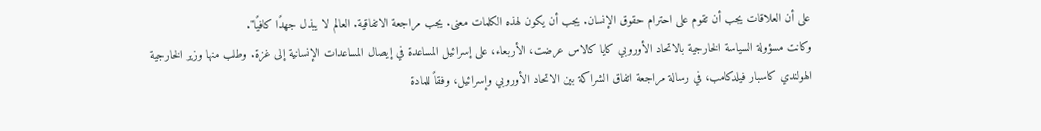على أن العلاقات يجب أن تقوم على احترام حقوق الإنسان. يجب أن يكون لهذه الكلمات معنى. يجب مراجعة الاتفاقية. العالم لا يبذل جهدًا كافيًا".
وكانت مسؤولة السياسة الخارجية بالاتحاد الأوروبي كايا كالاس عرضت، الأربعاء، على إسرائيل المساعدة في إيصال المساعدات الإنسانية إلى غزة. وطلب منها وزير الخارجية الهولندي كاسبار فيلدكامب، في رسالة مراجعة اتفاق الشراكة بين الاتحاد الأوروبي وإسرائيل، وفقاً للمادة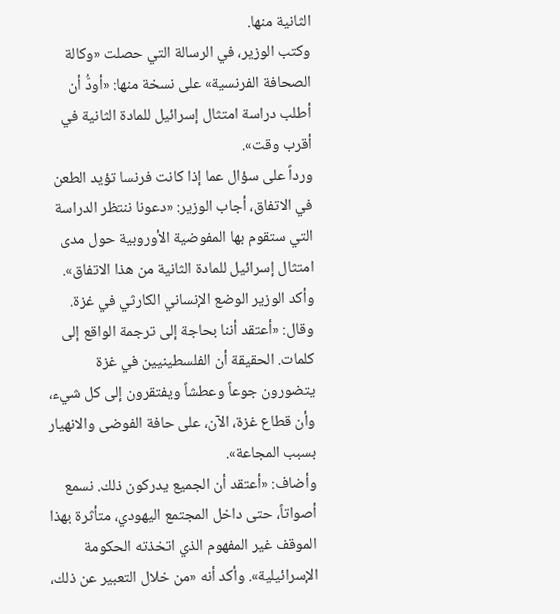الثانية منها.
وكتب الوزير، في الرسالة التي حصلت «وكالة الصحافة الفرنسية» على نسخة منها: «أودُّ أن أطلب دراسة امتثال إسرائيل للمادة الثانية في أقرب وقت».
ورداً على سؤال عما إذا كانت فرنسا تؤيد الطعن في الاتفاق، أجاب الوزير: «دعونا ننتظر الدراسة التي ستقوم بها المفوضية الأوروبية حول مدى امتثال إسرائيل للمادة الثانية من هذا الاتفاق». وأكد الوزير الوضع الإنساني الكارثي في غزة.
وقال: «أعتقد أننا بحاجة إلى ترجمة الواقع إلى كلمات. الحقيقة أن الفلسطينيين في غزة يتضورون جوعاً وعطشاً ويفتقرون إلى كل شيء، وأن قطاع غزة، الآن، على حافة الفوضى والانهيار بسبب المجاعة».
وأضاف: «أعتقد أن الجميع يدركون ذلك. نسمع أصواتاً، حتى داخل المجتمع اليهودي، متأثرة بهذا الموقف غير المفهوم الذي اتخذته الحكومة الإسرائيلية». وأكد أنه «من خلال التعبير عن ذلك،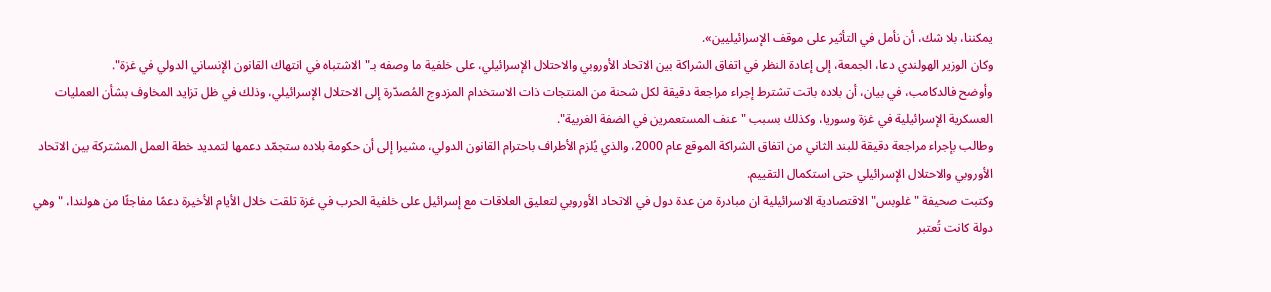يمكننا، بلا شك، أن نأمل في التأثير على موقف الإسرائيليين».
وكان الوزير الهولندي دعا، الجمعة، إلى إعادة النظر في اتفاق الشراكة بين الاتحاد الأوروبي والاحتلال الإسرائيلي، على خلفية ما وصفه بـ"الاشتباه في انتهاك القانون الإنساني الدولي في غزة".
وأوضح فالدكامب، في بيان، أن بلاده باتت تشترط إجراء مراجعة دقيقة لكل شحنة من المنتجات ذات الاستخدام المزدوج المُصدّرة إلى الاحتلال الإسرائيلي، وذلك في ظل تزايد المخاوف بشأن العمليات العسكرية الإسرائيلية في غزة وسوريا، وكذلك بسبب "عنف المستعمرين في الضفة الغربية".
وطالب بإجراء مراجعة دقيقة للبند الثاني من اتفاق الشراكة الموقع عام 2000، والذي يُلزم الأطراف باحترام القانون الدولي، مشيرا إلى أن حكومة بلاده ستجمّد دعمها لتمديد خطة العمل المشتركة بين الاتحاد الأوروبي والاحتلال الإسرائيلي حتى استكمال التقييم.
وكتبت صحيفة "غلوبس" الاقتصادية الاسرائيلية ان مبادرة من عدة دول في الاتحاد الأوروبي لتعليق العلاقات مع إسرائيل على خلفية الحرب في غزة تلقت خلال الأيام الأخيرة دعمًا مفاجئًا من هولندا، "وهي دولة كانت تُعتبر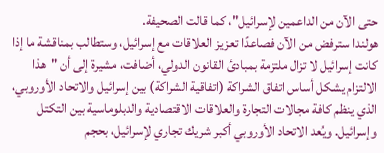حتى الآن من الداعمين لإسرائيل"، كما قالت الصحيفة.
هولندا سترفض من الآن فصاعدًا تعزيز العلاقات مع إسرائيل، وستطالب بمناقشة ما إذا كانت إسرائيل لا تزال ملتزمة بمبادئ القانون الدولي، أضافت، مشيرة إلى أن "هذا الالتزام يشكل أساس اتفاق الشراكة (اتفاقية الشراكة) بين إسرائيل والاتحاد الأوروبي، الذي ينظم كافة مجالات التجارة والعلاقات الاقتصادية والدبلوماسية بين التكتل وإسرائيل. ويُعد الاتحاد الأوروبي أكبر شريك تجاري لإسرائيل، بحجم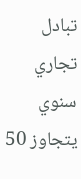تبادل تجاري سنوي يتجاوز 50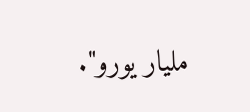مليار يورو".